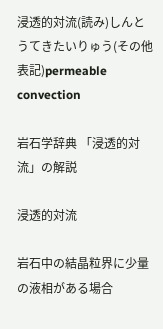浸透的対流(読み)しんとうてきたいりゅう(その他表記)permeable convection

岩石学辞典 「浸透的対流」の解説

浸透的対流

岩石中の結晶粒界に少量の液相がある場合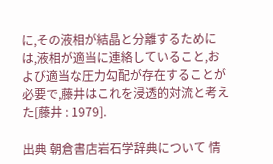に,その液相が結晶と分離するためには,液相が適当に連絡していること,および適当な圧力勾配が存在することが必要で,藤井はこれを浸透的対流と考えた[藤井 : 1979].

出典 朝倉書店岩石学辞典について 情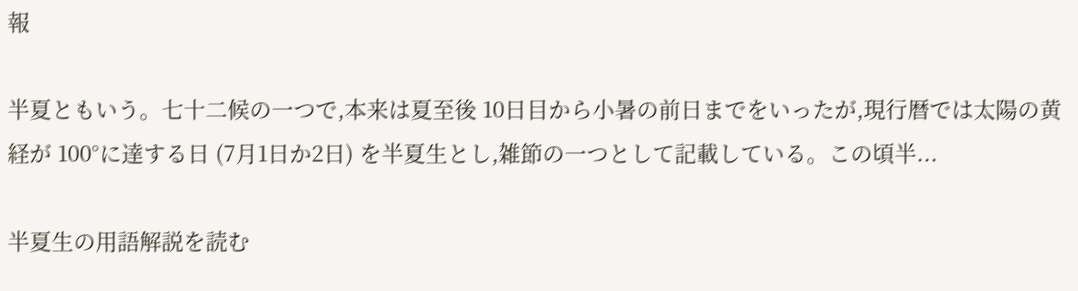報

半夏ともいう。七十二候の一つで,本来は夏至後 10日目から小暑の前日までをいったが,現行暦では太陽の黄経が 100°に達する日 (7月1日か2日) を半夏生とし,雑節の一つとして記載している。この頃半...

半夏生の用語解説を読む